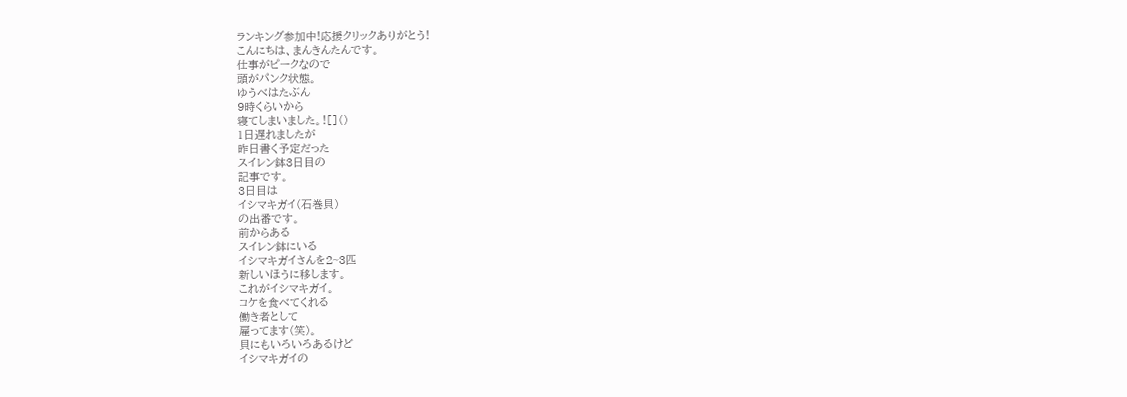ランキング参加中!応援クリックありがとう!
こんにちは、まんきんたんです。
仕事がピークなので
頭がパンク状態。
ゆうべはたぶん
9時くらいから
寝てしまいました。![]()
1日遅れましたが
昨日書く予定だった
スイレン鉢3日目の
記事です。
3日目は
イシマキガイ(石巻貝)
の出番です。
前からある
スイレン鉢にいる
イシマキガイさんを2~3匹
新しいほうに移します。
これがイシマキガイ。
コケを食べてくれる
働き者として
雇ってます(笑)。
貝にもいろいろあるけど
イシマキガイの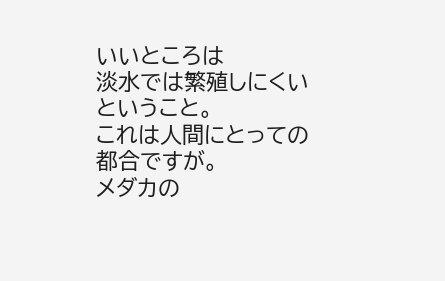いいところは
淡水では繁殖しにくい
ということ。
これは人間にとっての
都合ですが。
メダカの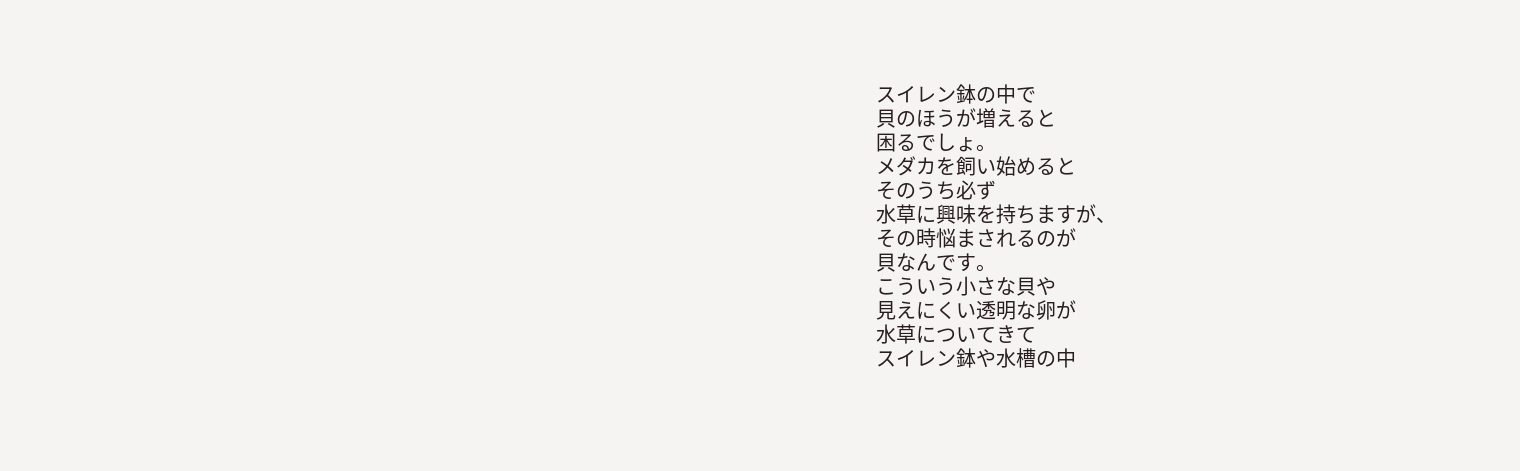スイレン鉢の中で
貝のほうが増えると
困るでしょ。
メダカを飼い始めると
そのうち必ず
水草に興味を持ちますが、
その時悩まされるのが
貝なんです。
こういう小さな貝や
見えにくい透明な卵が
水草についてきて
スイレン鉢や水槽の中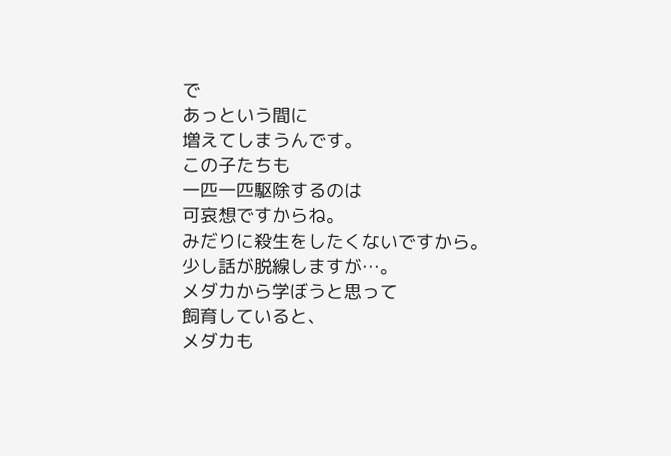で
あっという間に
増えてしまうんです。
この子たちも
一匹一匹駆除するのは
可哀想ですからね。
みだりに殺生をしたくないですから。
少し話が脱線しますが…。
メダカから学ぼうと思って
飼育していると、
メダカも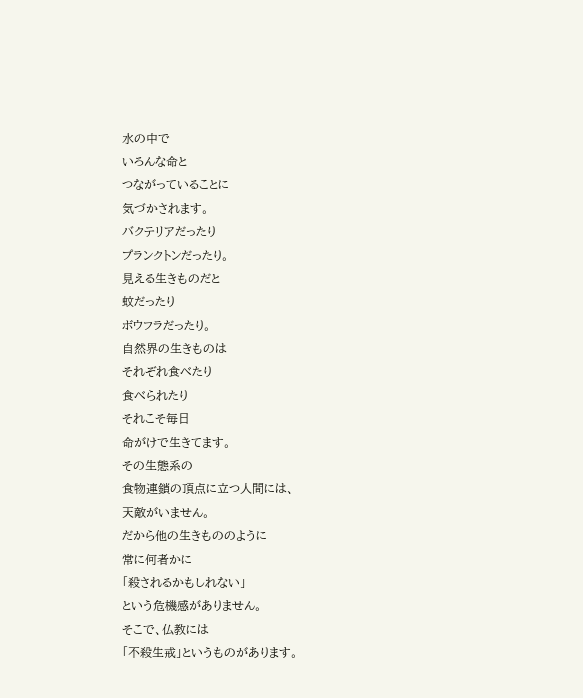水の中で
いろんな命と
つながっていることに
気づかされます。
バクテリアだったり
プランクトンだったり。
見える生きものだと
蚊だったり
ボウフラだったり。
自然界の生きものは
それぞれ食べたり
食べられたり
それこそ毎日
命がけで生きてます。
その生態系の
食物連鎖の頂点に立つ人間には、
天敵がいません。
だから他の生きもののように
常に何者かに
「殺されるかもしれない」
という危機感がありません。
そこで、仏教には
「不殺生戒」というものがあります。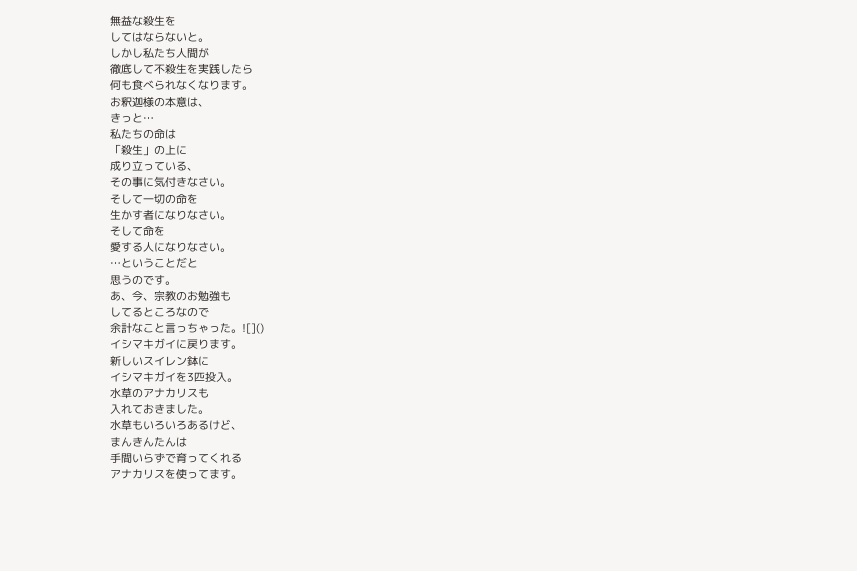無益な殺生を
してはならないと。
しかし私たち人間が
徹底して不殺生を実践したら
何も食べられなくなります。
お釈迦様の本意は、
きっと…
私たちの命は
「殺生」の上に
成り立っている、
その事に気付きなさい。
そして一切の命を
生かす者になりなさい。
そして命を
愛する人になりなさい。
…ということだと
思うのです。
あ、今、宗教のお勉強も
してるところなので
余計なこと言っちゃった。![]()
イシマキガイに戻ります。
新しいスイレン鉢に
イシマキガイを3匹投入。
水草のアナカリスも
入れておきました。
水草もいろいろあるけど、
まんきんたんは
手間いらずで育ってくれる
アナカリスを使ってます。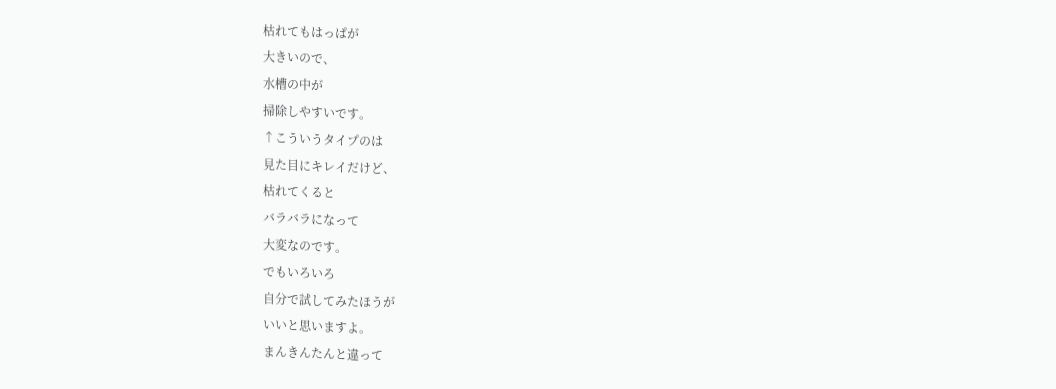枯れてもはっぱが
大きいので、
水槽の中が
掃除しやすいです。
↑こういうタイプのは
見た目にキレイだけど、
枯れてくると
バラバラになって
大変なのです。
でもいろいろ
自分で試してみたほうが
いいと思いますよ。
まんきんたんと違って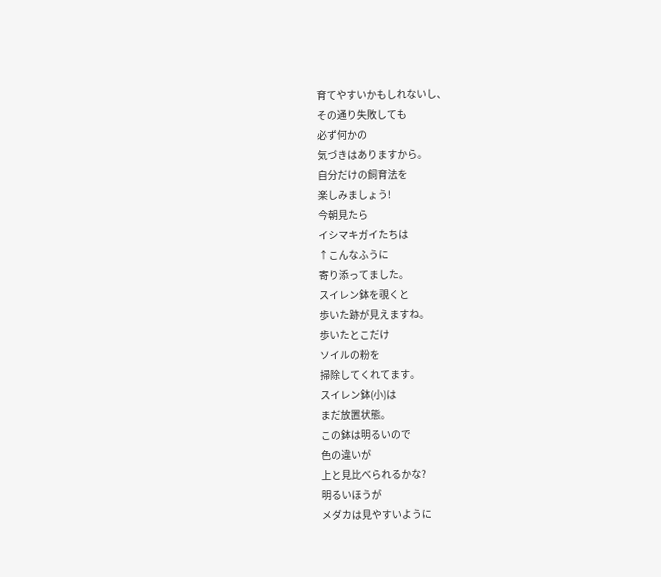育てやすいかもしれないし、
その通り失敗しても
必ず何かの
気づきはありますから。
自分だけの飼育法を
楽しみましょう!
今朝見たら
イシマキガイたちは
↑こんなふうに
寄り添ってました。
スイレン鉢を覗くと
歩いた跡が見えますね。
歩いたとこだけ
ソイルの粉を
掃除してくれてます。
スイレン鉢(小)は
まだ放置状態。
この鉢は明るいので
色の違いが
上と見比べられるかな?
明るいほうが
メダカは見やすいように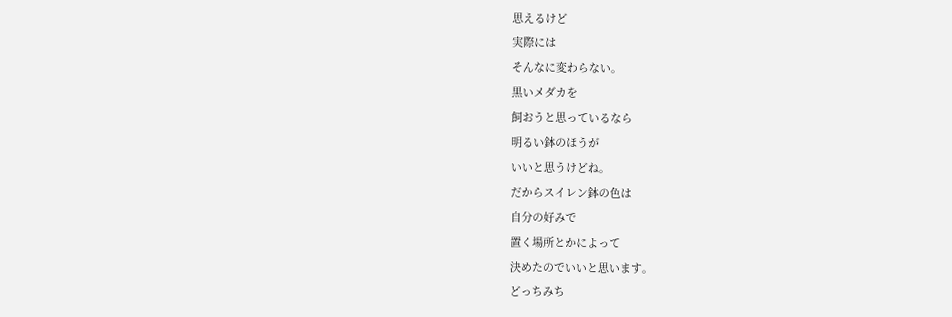思えるけど
実際には
そんなに変わらない。
黒いメダカを
飼おうと思っているなら
明るい鉢のほうが
いいと思うけどね。
だからスイレン鉢の色は
自分の好みで
置く場所とかによって
決めたのでいいと思います。
どっちみち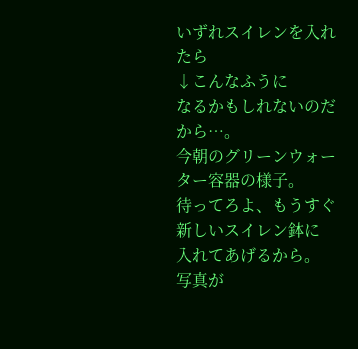いずれスイレンを入れたら
↓こんなふうに
なるかもしれないのだから…。
今朝のグリーンウォーター容器の様子。
待ってろよ、もうすぐ
新しいスイレン鉢に
入れてあげるから。
写真が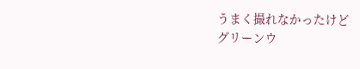うまく撮れなかったけど
グリーンウ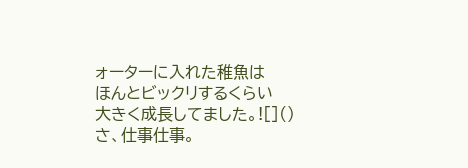ォーターに入れた稚魚は
ほんとビックリするくらい
大きく成長してました。![]()
さ、仕事仕事。